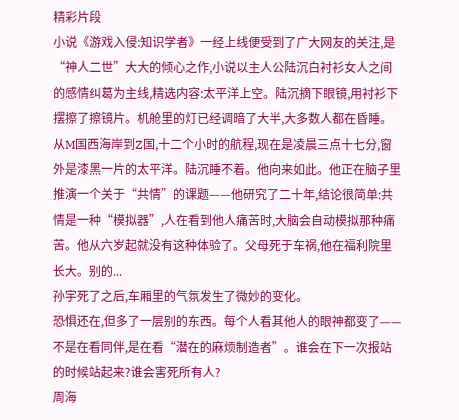精彩片段
小说《游戏入侵:知识学者》一经上线便受到了广大网友的关注,是“神人二世”大大的倾心之作,小说以主人公陆沉白衬衫女人之间的感情纠葛为主线,精选内容:太平洋上空。陆沉摘下眼镜,用衬衫下摆擦了擦镜片。机舱里的灯已经调暗了大半,大多数人都在昏睡。从M国西海岸到Z国,十二个小时的航程,现在是凌晨三点十七分,窗外是漆黑一片的太平洋。陆沉睡不着。他向来如此。他正在脑子里推演一个关于“共情”的课题——他研究了二十年,结论很简单:共情是一种“模拟器”,人在看到他人痛苦时,大脑会自动模拟那种痛苦。他从六岁起就没有这种体验了。父母死于车祸,他在福利院里长大。别的...
孙宇死了之后,车厢里的气氛发生了微妙的变化。
恐惧还在,但多了一层别的东西。每个人看其他人的眼神都变了——不是在看同伴,是在看“潜在的麻烦制造者”。谁会在下一次报站的时候站起来?谁会害死所有人?
周海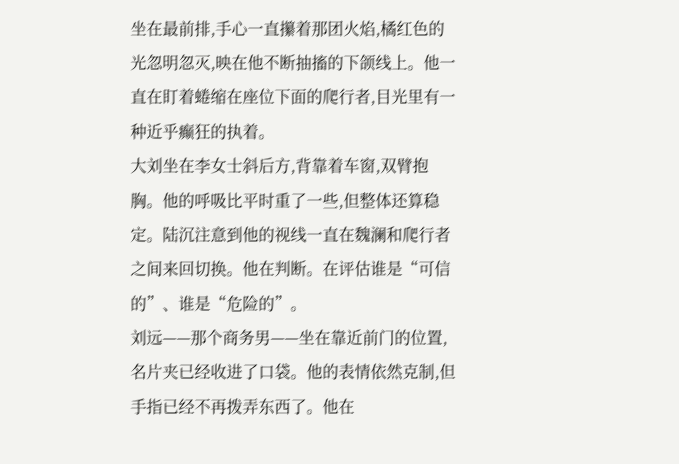坐在最前排,手心一直攥着那团火焰,橘红色的光忽明忽灭,映在他不断抽搐的下颌线上。他一直在盯着蜷缩在座位下面的爬行者,目光里有一种近乎癫狂的执着。
大刘坐在李女士斜后方,背靠着车窗,双臂抱胸。他的呼吸比平时重了一些,但整体还算稳定。陆沉注意到他的视线一直在魏澜和爬行者之间来回切换。他在判断。在评估谁是“可信的”、谁是“危险的”。
刘远——那个商务男——坐在靠近前门的位置,名片夹已经收进了口袋。他的表情依然克制,但手指已经不再拨弄东西了。他在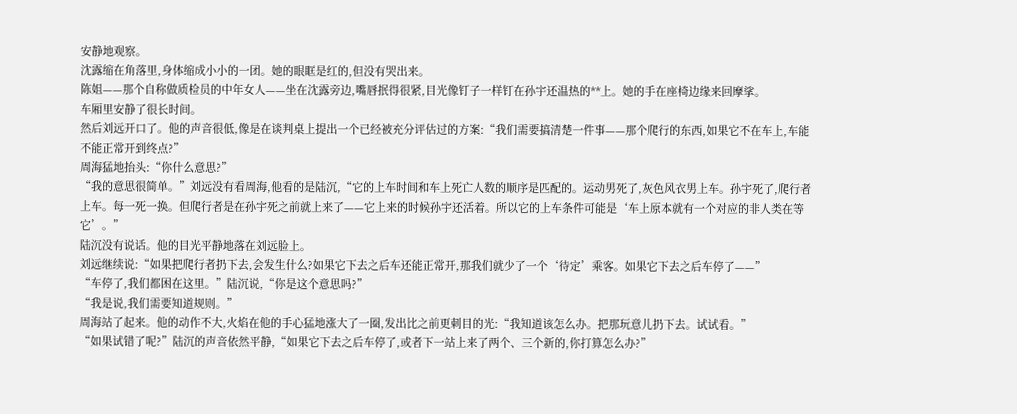安静地观察。
沈露缩在角落里,身体缩成小小的一团。她的眼眶是红的,但没有哭出来。
陈姐——那个自称做质检员的中年女人——坐在沈露旁边,嘴唇抿得很紧,目光像钉子一样钉在孙宇还温热的**上。她的手在座椅边缘来回摩挲。
车厢里安静了很长时间。
然后刘远开口了。他的声音很低,像是在谈判桌上提出一个已经被充分评估过的方案:“我们需要搞清楚一件事——那个爬行的东西,如果它不在车上,车能不能正常开到终点?”
周海猛地抬头:“你什么意思?”
“我的意思很简单。”刘远没有看周海,他看的是陆沉,“它的上车时间和车上死亡人数的顺序是匹配的。运动男死了,灰色风衣男上车。孙宇死了,爬行者上车。每一死一换。但爬行者是在孙宇死之前就上来了——它上来的时候孙宇还活着。所以它的上车条件可能是‘车上原本就有一个对应的非人类在等它’。”
陆沉没有说话。他的目光平静地落在刘远脸上。
刘远继续说:“如果把爬行者扔下去,会发生什么?如果它下去之后车还能正常开,那我们就少了一个‘待定’乘客。如果它下去之后车停了——”
“车停了,我们都困在这里。”陆沉说,“你是这个意思吗?”
“我是说,我们需要知道规则。”
周海站了起来。他的动作不大,火焰在他的手心猛地涨大了一圈,发出比之前更刺目的光:“我知道该怎么办。把那玩意儿扔下去。试试看。”
“如果试错了呢?”陆沉的声音依然平静,“如果它下去之后车停了,或者下一站上来了两个、三个新的,你打算怎么办?”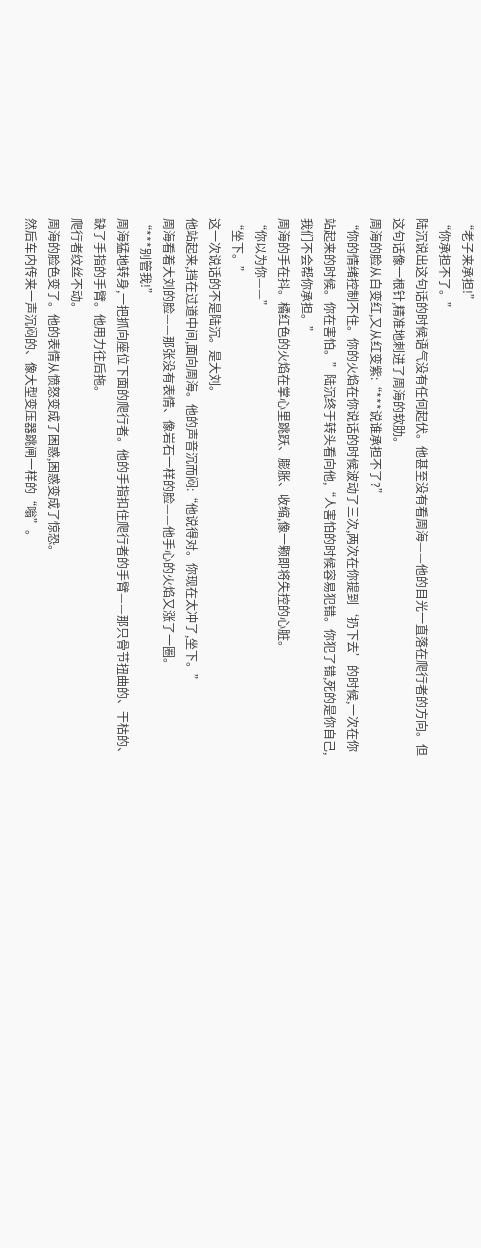“老子来承担!”
“你承担不了。”
陆沉说出这句话的时候语气没有任何起伏。他甚至没有看周海——他的目光一直落在爬行者的方向。但这句话像一根针,精准地刺进了周海的软肋。
周海的脸从白变红,又从红变紫:“***说谁承担不了?”
“你的情绪控制不住。你的火焰在你说话的时候波动了三次,两次在你提到‘扔下去’的时候,一次在你站起来的时候。你在害怕。”陆沉终于转头看向他,“人害怕的时候容易犯错。你犯了错,死的是你自己,我们不会帮你承担。”
周海的手在抖。橘红色的火焰在掌心里跳跃、膨胀、收缩,像一颗即将失控的心脏。
“你以为你——”
“坐下。”
这一次说话的不是陆沉。是大刘。
他站起来,挡在过道中间,面向周海。他的声音沉而闷:“他说得对。你现在太冲了,坐下。”
周海看着大刘的脸——那张没有表情、像岩石一样的脸——他手心的火焰又涨了一圈。
“***别管我!”
周海猛地转身,一把抓向座位下面的爬行者。他的手指扣住爬行者的手臂——那只骨节扭曲的、干枯的、缺了手指的手臂。他用力往后拖。
爬行者纹丝不动。
周海的脸色变了。他的表情从愤怒变成了困惑,困惑变成了惊恐。
然后车内传来一声沉闷的、像大型变压器跳闸一样的“嗡”。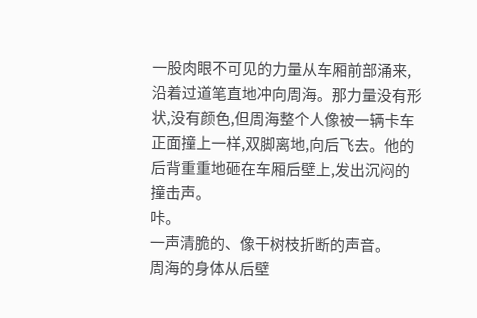一股肉眼不可见的力量从车厢前部涌来,沿着过道笔直地冲向周海。那力量没有形状,没有颜色,但周海整个人像被一辆卡车正面撞上一样,双脚离地,向后飞去。他的后背重重地砸在车厢后壁上,发出沉闷的撞击声。
咔。
一声清脆的、像干树枝折断的声音。
周海的身体从后壁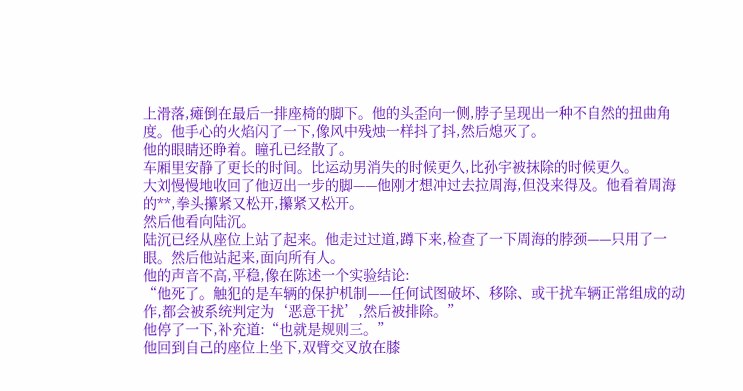上滑落,瘫倒在最后一排座椅的脚下。他的头歪向一侧,脖子呈现出一种不自然的扭曲角度。他手心的火焰闪了一下,像风中残烛一样抖了抖,然后熄灭了。
他的眼睛还睁着。瞳孔已经散了。
车厢里安静了更长的时间。比运动男消失的时候更久,比孙宇被抹除的时候更久。
大刘慢慢地收回了他迈出一步的脚——他刚才想冲过去拉周海,但没来得及。他看着周海的**,拳头攥紧又松开,攥紧又松开。
然后他看向陆沉。
陆沉已经从座位上站了起来。他走过过道,蹲下来,检查了一下周海的脖颈——只用了一眼。然后他站起来,面向所有人。
他的声音不高,平稳,像在陈述一个实验结论:
“他死了。触犯的是车辆的保护机制——任何试图破坏、移除、或干扰车辆正常组成的动作,都会被系统判定为‘恶意干扰’,然后被排除。”
他停了一下,补充道:“也就是规则三。”
他回到自己的座位上坐下,双臂交叉放在膝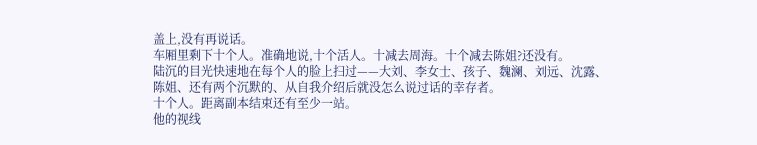盖上,没有再说话。
车厢里剩下十个人。准确地说,十个活人。十减去周海。十个减去陈姐?还没有。
陆沉的目光快速地在每个人的脸上扫过——大刘、李女士、孩子、魏澜、刘远、沈露、陈姐、还有两个沉默的、从自我介绍后就没怎么说过话的幸存者。
十个人。距离副本结束还有至少一站。
他的视线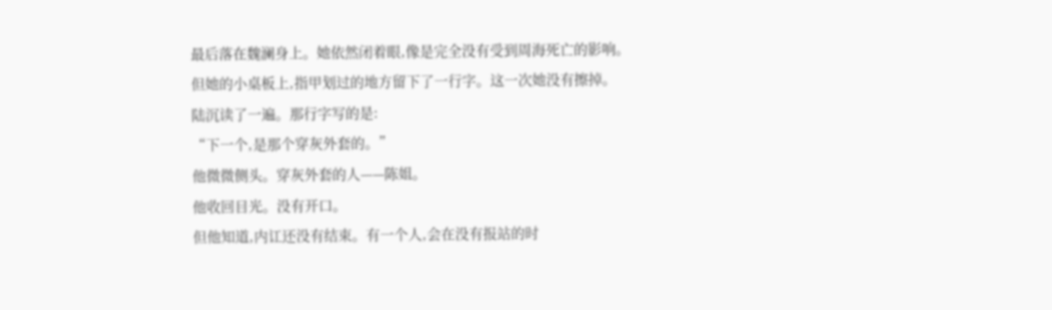最后落在魏澜身上。她依然闭着眼,像是完全没有受到周海死亡的影响。
但她的小桌板上,指甲划过的地方留下了一行字。这一次她没有擦掉。
陆沉读了一遍。那行字写的是:
“下一个,是那个穿灰外套的。”
他微微侧头。穿灰外套的人——陈姐。
他收回目光。没有开口。
但他知道,内讧还没有结束。有一个人,会在没有报站的时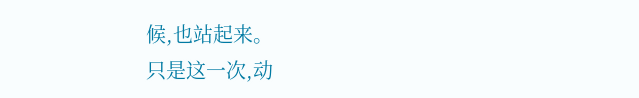候,也站起来。
只是这一次,动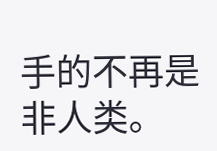手的不再是非人类。